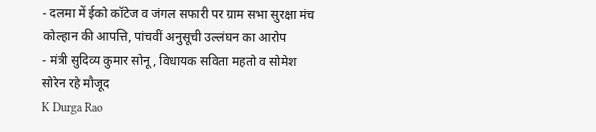- दलमा में ईको कॉटेज व जंगल सफारी पर ग्राम सभा सुरक्षा मंच कोल्हान की आपत्ति, पांचवीं अनुसूची उल्लंघन का आरोप
- मंत्री सुदिव्य कुमार सोनू, विधायक सविता महतो व सोमेश सोरेन रहे मौजूद
K Durga Rao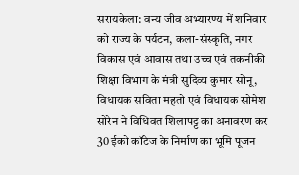सरायकेला: वन्य जीव अभ्यारण्य में शनिवार को राज्य के पर्यटन, कला-संस्कृति, नगर विकास एवं आवास तथा उच्च एवं तकनीकी शिक्षा विभाग के मंत्री सुदिव्य कुमार सोनू, विधायक सविता महतो एवं विधायक सोमेश सोरेन ने विधिवत शिलापट्ट का अनावरण कर 30 ईको कॉटेज के निर्माण का भूमि पूजन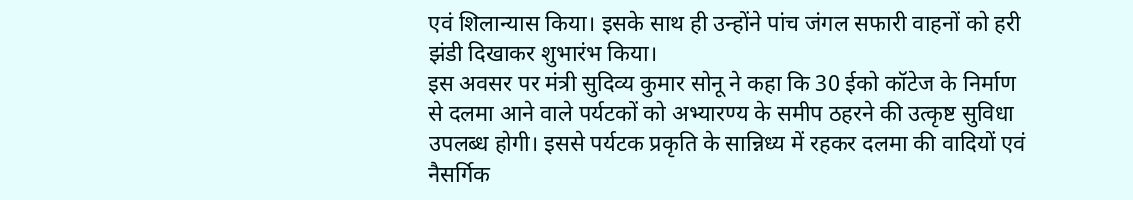एवं शिलान्यास किया। इसके साथ ही उन्होंने पांच जंगल सफारी वाहनों को हरी झंडी दिखाकर शुभारंभ किया।
इस अवसर पर मंत्री सुदिव्य कुमार सोनू ने कहा कि 30 ईको कॉटेज के निर्माण से दलमा आने वाले पर्यटकों को अभ्यारण्य के समीप ठहरने की उत्कृष्ट सुविधा उपलब्ध होगी। इससे पर्यटक प्रकृति के सान्निध्य में रहकर दलमा की वादियों एवं नैसर्गिक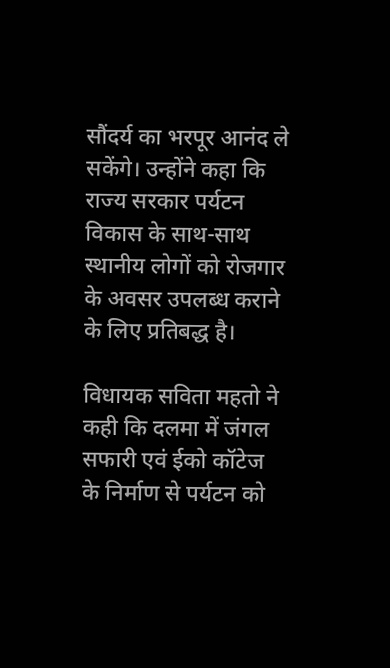सौंदर्य का भरपूर आनंद ले सकेंगे। उन्होंने कहा कि राज्य सरकार पर्यटन विकास के साथ-साथ स्थानीय लोगों को रोजगार के अवसर उपलब्ध कराने के लिए प्रतिबद्ध है।

विधायक सविता महतो ने कही कि दलमा में जंगल सफारी एवं ईको कॉटेज के निर्माण से पर्यटन को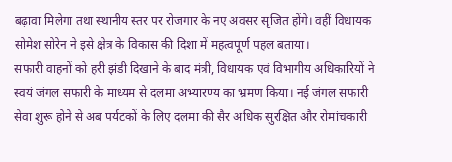बढ़ावा मिलेगा तथा स्थानीय स्तर पर रोजगार के नए अवसर सृजित होंगे। वहीं विधायक सोमेश सोरेन ने इसे क्षेत्र के विकास की दिशा में महत्वपूर्ण पहल बताया।
सफारी वाहनों को हरी झंडी दिखाने के बाद मंत्री, विधायक एवं विभागीय अधिकारियों ने स्वयं जंगल सफारी के माध्यम से दलमा अभ्यारण्य का भ्रमण किया। नई जंगल सफारी सेवा शुरू होने से अब पर्यटकों के लिए दलमा की सैर अधिक सुरक्षित और रोमांचकारी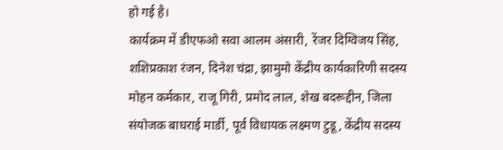हो गई है।
कार्यक्रम में डीएफओ सवा आलम अंसारी, रेंजर दिग्विजय सिंह, शशिप्रकाश रंजन, दिनेश चंद्रा, झामुमो केंद्रीय कार्यकारिणी सदस्य मोहन कर्मकार, राजू गिरी, प्रमोद लाल, शेख बदरूद्दीन, जिला संयोजक बाघराई मार्डी, पूर्व विधायक लक्ष्मण टुडू, केंद्रीय सदस्य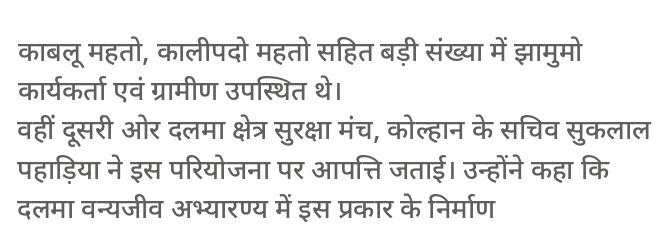काबलू महतो, कालीपदो महतो सहित बड़ी संख्या में झामुमो कार्यकर्ता एवं ग्रामीण उपस्थित थे।
वहीं दूसरी ओर दलमा क्षेत्र सुरक्षा मंच, कोल्हान के सचिव सुकलाल पहाड़िया ने इस परियोजना पर आपत्ति जताई। उन्होंने कहा कि दलमा वन्यजीव अभ्यारण्य में इस प्रकार के निर्माण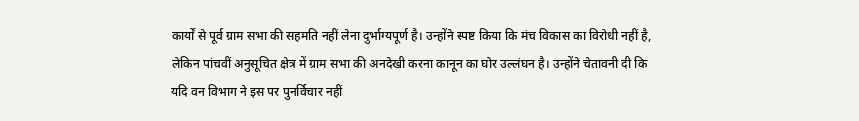कार्यों से पूर्व ग्राम सभा की सहमति नहीं लेना दुर्भाग्यपूर्ण है। उन्होंने स्पष्ट किया कि मंच विकास का विरोधी नहीं है, लेकिन पांचवीं अनुसूचित क्षेत्र में ग्राम सभा की अनदेखी करना कानून का घोर उल्लंघन है। उन्होंने चेतावनी दी कि यदि वन विभाग ने इस पर पुनर्विचार नहीं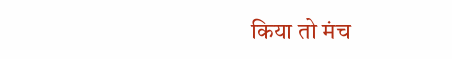किया तो मंच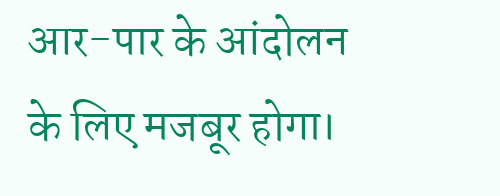आर-पार के आंदोलन के लिए मजबूर होगा।